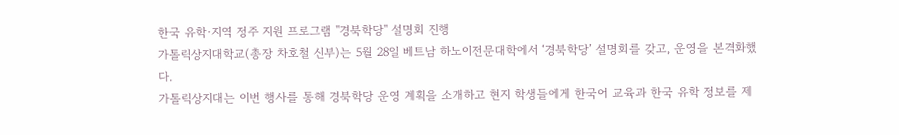한국 유학·지역 정주 지원 프로그램 ''경북학당'' 설명회 진행
가톨릭상지대학교(총장 차호철 신부)는 5월 28일 베트남 하노이전문대학에서 ‘경북학당’ 설명회를 갖고, 운영을 본격화했다.
가톨릭상지대는 이번 행사를 통해 경북학당 운영 계획을 소개하고 현지 학생들에게 한국어 교육과 한국 유학 정보를 제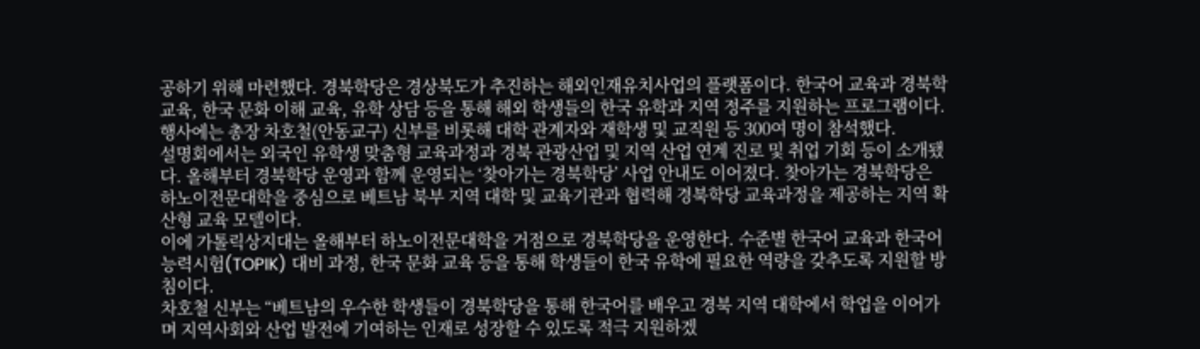공하기 위해 마련했다. 경북학당은 경상북도가 추진하는 해외인재유치사업의 플랫폼이다. 한국어 교육과 경북학 교육, 한국 문화 이해 교육, 유학 상담 등을 통해 해외 학생들의 한국 유학과 지역 정주를 지원하는 프로그램이다. 행사에는 총장 차호철(안동교구) 신부를 비롯해 대학 관계자와 재학생 및 교직원 등 300여 명이 참석했다.
설명회에서는 외국인 유학생 맞춤형 교육과정과 경북 관광산업 및 지역 산업 연계 진로 및 취업 기회 등이 소개됐다. 올해부터 경북학당 운영과 함께 운영되는 ‘찾아가는 경북학당’ 사업 안내도 이어졌다. 찾아가는 경북학당은 하노이전문대학을 중심으로 베트남 북부 지역 대학 및 교육기관과 협력해 경북학당 교육과정을 제공하는 지역 확산형 교육 모델이다.
이에 가톨릭상지대는 올해부터 하노이전문대학을 거점으로 경북학당을 운영한다. 수준별 한국어 교육과 한국어능력시험(TOPIK) 대비 과정, 한국 문화 교육 등을 통해 학생들이 한국 유학에 필요한 역량을 갖추도록 지원할 방침이다.
차호철 신부는 “베트남의 우수한 학생들이 경북학당을 통해 한국어를 배우고 경북 지역 대학에서 학업을 이어가며 지역사회와 산업 발전에 기여하는 인재로 성장할 수 있도록 적극 지원하겠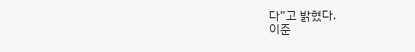다”고 밝혔다.
이준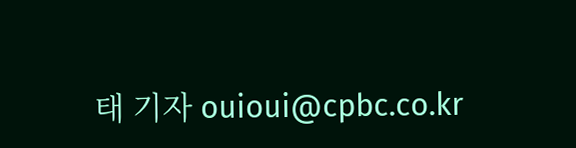태 기자 ouioui@cpbc.co.kr